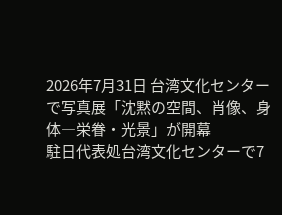2026年7月31日 台湾文化センターで写真展「沈黙の空間、肖像、身体―栄眷・光景」が開幕
駐日代表処台湾文化センターで7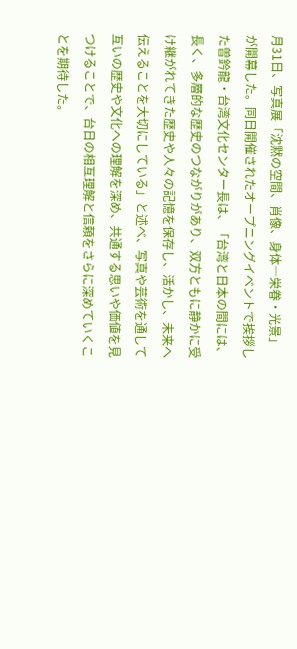月31日、写真展「沈黙の空間、肖像、身体―栄眷・光景」が開幕した。同日開催されたオープニングイベントで挨拶した曽鈐龍・台湾文化センター長は、「台湾と日本の間には、長く、多層的な歴史のつながりがあり、双方ともに静かに受け継がれてきた歴史や人々の記憶を保存し、活かし、未来へ伝えることを大切にしている」と述べ、写真や芸術を通して互いの歴史や文化への理解を深め、共通する思いや価値を見つけることで、台日の相互理解と信頼をさらに深めていくことを期待した。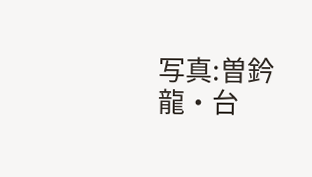写真:曽鈐龍・台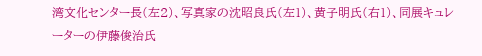湾文化センター長(左2)、写真家の沈昭良氏(左1)、黄子明氏(右1)、同展キュレーターの伊藤俊治氏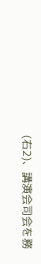(右2)、講演会司会を務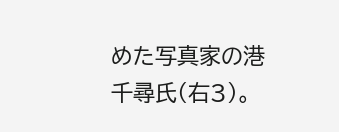めた写真家の港千尋氏(右3)。